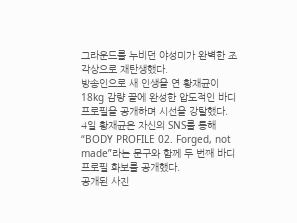그라운드를 누비던 야성미가 완벽한 조각상으로 재탄생했다.
방송인으로 새 인생을 연 황재균이 18kg 감량 끝에 완성한 압도적인 바디프로필을 공개하며 시선을 강탈했다.
4일 황재균은 자신의 SNS를 통해 “BODY PROFILE 02. Forged, not made”라는 문구와 함께 두 번째 바디프로필 화보를 공개했다.
공개된 사진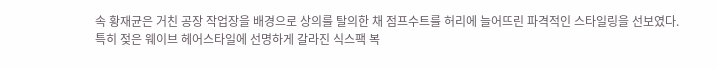속 황재균은 거친 공장 작업장을 배경으로 상의를 탈의한 채 점프수트를 허리에 늘어뜨린 파격적인 스타일링을 선보였다.
특히 젖은 웨이브 헤어스타일에 선명하게 갈라진 식스팩 복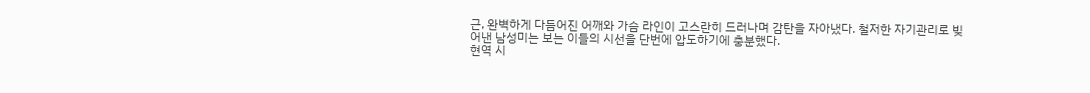근, 완벽하게 다듬어진 어깨와 가슴 라인이 고스란히 드러나며 감탄을 자아냈다. 철저한 자기관리로 빚어낸 남성미는 보는 이들의 시선을 단번에 압도하기에 충분했다.
현역 시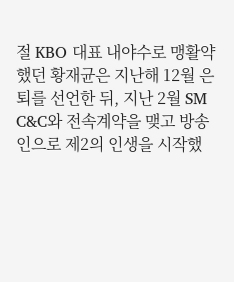절 KBO 대표 내야수로 맹활약했던 황재균은 지난해 12월 은퇴를 선언한 뒤, 지난 2월 SM C&C와 전속계약을 맺고 방송인으로 제2의 인생을 시작했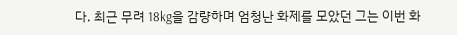다. 최근 무려 18kg을 감량하며 엄청난 화제를 모았던 그는 이번 화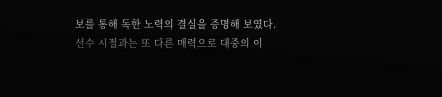보를 통해 독한 노력의 결실을 증명해 보였다.
선수 시절과는 또 다른 매력으로 대중의 이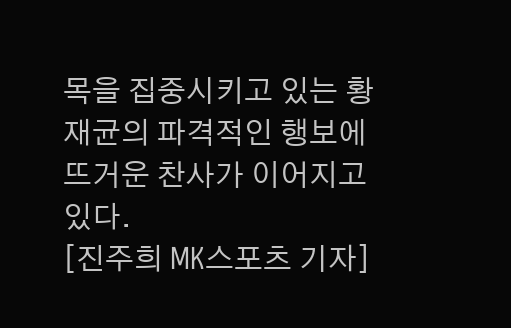목을 집중시키고 있는 황재균의 파격적인 행보에 뜨거운 찬사가 이어지고 있다.
[진주희 MK스포츠 기자]